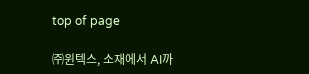top of page

㈜윈텍스, 소재에서 AI까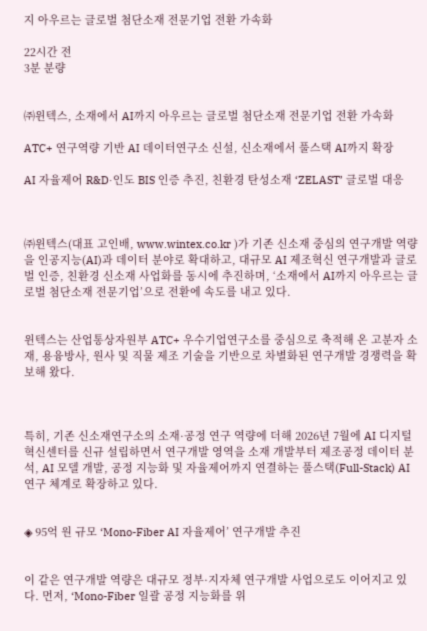지 아우르는 글로벌 첨단소재 전문기업 전환 가속화

22시간 전
3분 분량


㈜윈텍스, 소재에서 AI까지 아우르는 글로벌 첨단소재 전문기업 전환 가속화

ATC+ 연구역량 기반 AI 데이터연구소 신설, 신소재에서 풀스택 AI까지 확장

AI 자율제어 R&D·인도 BIS 인증 추진, 친환경 탄성소재 ‘ZELAST’ 글로벌 대응



㈜윈텍스(대표 고인배, www.wintex.co.kr )가 기존 신소재 중심의 연구개발 역량을 인공지능(AI)과 데이터 분야로 확대하고, 대규모 AI 제조혁신 연구개발과 글로벌 인증, 친환경 신소재 사업화를 동시에 추진하며, ‘소재에서 AI까지 아우르는 글로벌 첨단소재 전문기업’으로 전환에 속도를 내고 있다.


윈텍스는 산업통상자원부 ATC+ 우수기업연구소를 중심으로 축적해 온 고분자 소재, 용융방사, 원사 및 직물 제조 기술을 기반으로 차별화된 연구개발 경쟁력을 확보해 왔다.



특히, 기존 신소재연구소의 소재·공정 연구 역량에 더해 2026년 7월에 AI 디지털 혁신센터를 신규 설립하면서 연구개발 영역을 소재 개발부터 제조공정 데이터 분석, AI 모델 개발, 공정 지능화 및 자율제어까지 연결하는 풀스택(Full-Stack) AI 연구 체계로 확장하고 있다.


◈ 95억 원 규모 ‘Mono-Fiber AI 자율제어’ 연구개발 추진


이 같은 연구개발 역량은 대규모 정부·지자체 연구개발 사업으로도 이어지고 있다. 먼저, ‘Mono-Fiber 일괄 공정 지능화를 위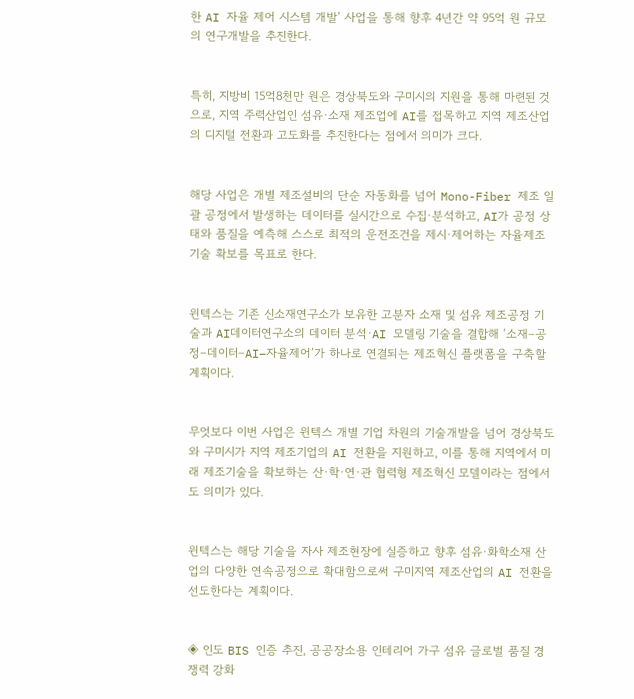한 AI 자율 제어 시스템 개발’ 사업을 통해 향후 4년간 약 95억 원 규모의 연구개발을 추진한다.


특히, 지방비 15억8천만 원은 경상북도와 구미시의 지원을 통해 마련된 것으로, 지역 주력산업인 섬유·소재 제조업에 AI를 접목하고 지역 제조산업의 디지털 전환과 고도화를 추진한다는 점에서 의미가 크다.


해당 사업은 개별 제조설비의 단순 자동화를 넘어 Mono-Fiber 제조 일괄 공정에서 발생하는 데이터를 실시간으로 수집·분석하고, AI가 공정 상태와 품질을 예측해 스스로 최적의 운전조건을 제시·제어하는 자율제조 기술 확보를 목표로 한다.


윈텍스는 기존 신소재연구소가 보유한 고분자 소재 및 섬유 제조공정 기술과 AI데이터연구소의 데이터 분석·AI 모델링 기술을 결합해 ‘소재–공정–데이터–AI–자율제어’가 하나로 연결되는 제조혁신 플랫폼을 구축할 계획이다.


무엇보다 이번 사업은 윈텍스 개별 기업 차원의 기술개발을 넘어 경상북도와 구미시가 지역 제조기업의 AI 전환을 지원하고, 이를 통해 지역에서 미래 제조기술을 확보하는 산·학·연·관 협력형 제조혁신 모델이라는 점에서도 의미가 있다.


윈텍스는 해당 기술을 자사 제조현장에 실증하고 향후 섬유·화학소재 산업의 다양한 연속공정으로 확대함으로써 구미지역 제조산업의 AI 전환을 선도한다는 계획이다.


◈ 인도 BIS 인증 추진, 공공장소용 인테리어 가구 섬유 글로벌 품질 경쟁력 강화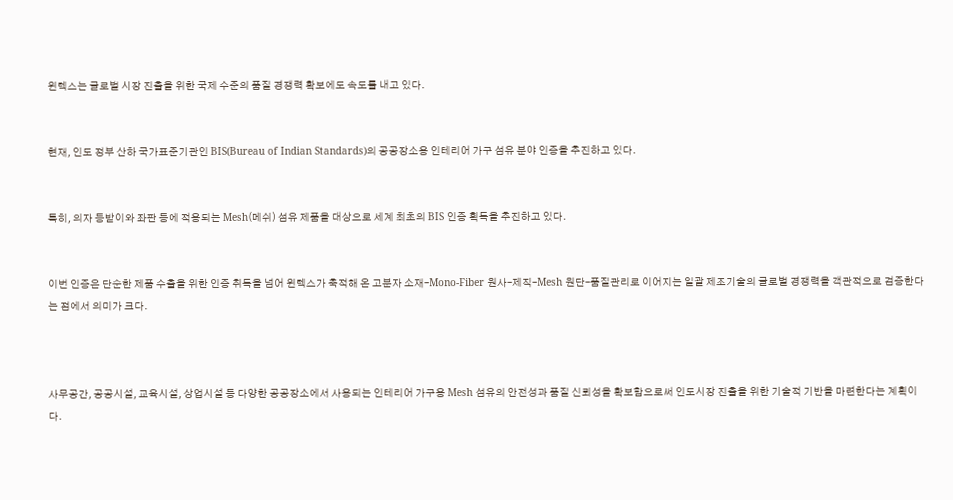윈텍스는 글로벌 시장 진출을 위한 국제 수준의 품질 경쟁력 확보에도 속도를 내고 있다.


현재, 인도 정부 산하 국가표준기관인 BIS(Bureau of Indian Standards)의 공공장소용 인테리어 가구 섬유 분야 인증을 추진하고 있다.


특히, 의자 등받이와 좌판 등에 적용되는 Mesh(메쉬) 섬유 제품을 대상으로 세계 최초의 BIS 인증 획득을 추진하고 있다.


이번 인증은 단순한 제품 수출을 위한 인증 취득을 넘어 윈텍스가 축적해 온 고분자 소재–Mono-Fiber 원사–제직–Mesh 원단–품질관리로 이어지는 일괄 제조기술의 글로벌 경쟁력을 객관적으로 검증한다는 점에서 의미가 크다.



사무공간, 공공시설, 교육시설, 상업시설 등 다양한 공공장소에서 사용되는 인테리어 가구용 Mesh 섬유의 안전성과 품질 신뢰성을 확보함으로써 인도시장 진출을 위한 기술적 기반을 마련한다는 계획이다.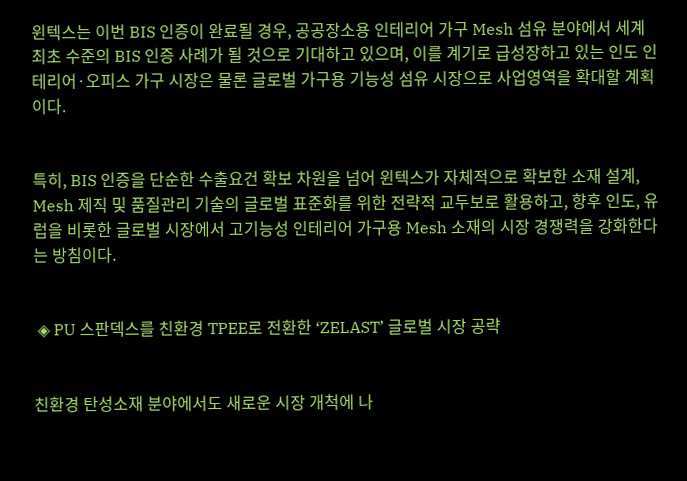윈텍스는 이번 BIS 인증이 완료될 경우, 공공장소용 인테리어 가구 Mesh 섬유 분야에서 세계 최초 수준의 BIS 인증 사례가 될 것으로 기대하고 있으며, 이를 계기로 급성장하고 있는 인도 인테리어·오피스 가구 시장은 물론 글로벌 가구용 기능성 섬유 시장으로 사업영역을 확대할 계획이다.


특히, BIS 인증을 단순한 수출요건 확보 차원을 넘어 윈텍스가 자체적으로 확보한 소재 설계, Mesh 제직 및 품질관리 기술의 글로벌 표준화를 위한 전략적 교두보로 활용하고, 향후 인도, 유럽을 비롯한 글로벌 시장에서 고기능성 인테리어 가구용 Mesh 소재의 시장 경쟁력을 강화한다는 방침이다.


 ◈ PU 스판덱스를 친환경 TPEE로 전환한 ‘ZELAST’ 글로벌 시장 공략


친환경 탄성소재 분야에서도 새로운 시장 개척에 나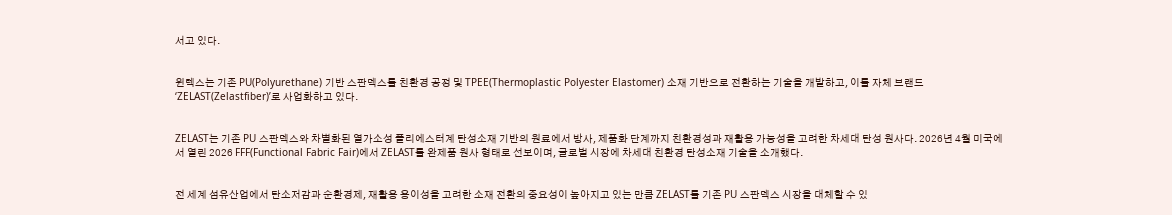서고 있다.


윈텍스는 기존 PU(Polyurethane) 기반 스판덱스를 친환경 공정 및 TPEE(Thermoplastic Polyester Elastomer) 소재 기반으로 전환하는 기술을 개발하고, 이를 자체 브랜드 ‘ZELAST(Zelastfiber)’로 사업화하고 있다.


ZELAST는 기존 PU 스판덱스와 차별화된 열가소성 폴리에스터계 탄성소재 기반의 원료에서 방사, 제품화 단계까지 친환경성과 재활용 가능성을 고려한 차세대 탄성 원사다. 2026년 4월 미국에서 열린 2026 FFF(Functional Fabric Fair)에서 ZELAST를 완제품 원사 형태로 선보이며, 글로벌 시장에 차세대 친환경 탄성소재 기술을 소개했다.


전 세계 섬유산업에서 탄소저감과 순환경제, 재활용 용이성을 고려한 소재 전환의 중요성이 높아지고 있는 만큼 ZELAST를 기존 PU 스판덱스 시장을 대체할 수 있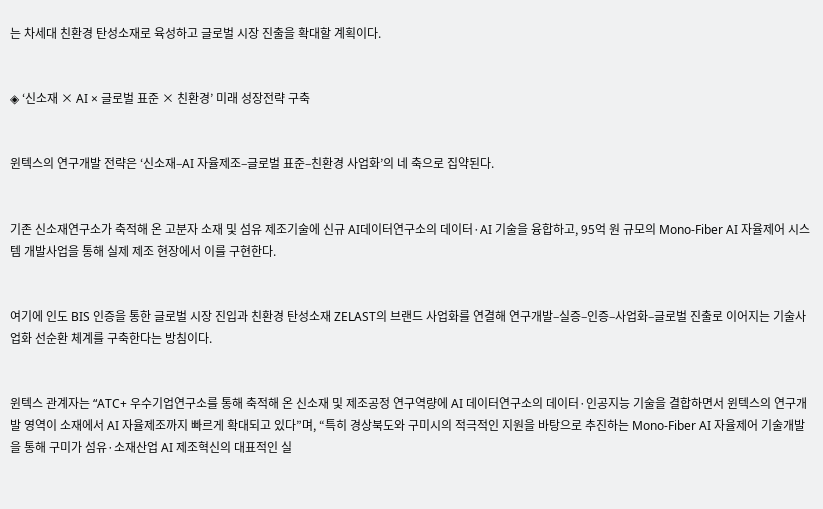는 차세대 친환경 탄성소재로 육성하고 글로벌 시장 진출을 확대할 계획이다.


◈ ‘신소재 × AI × 글로벌 표준 × 친환경’ 미래 성장전략 구축


윈텍스의 연구개발 전략은 ‘신소재–AI 자율제조–글로벌 표준–친환경 사업화’의 네 축으로 집약된다.


기존 신소재연구소가 축적해 온 고분자 소재 및 섬유 제조기술에 신규 AI데이터연구소의 데이터·AI 기술을 융합하고, 95억 원 규모의 Mono-Fiber AI 자율제어 시스템 개발사업을 통해 실제 제조 현장에서 이를 구현한다.


여기에 인도 BIS 인증을 통한 글로벌 시장 진입과 친환경 탄성소재 ZELAST의 브랜드 사업화를 연결해 연구개발–실증–인증–사업화–글로벌 진출로 이어지는 기술사업화 선순환 체계를 구축한다는 방침이다.


윈텍스 관계자는 “ATC+ 우수기업연구소를 통해 축적해 온 신소재 및 제조공정 연구역량에 AI 데이터연구소의 데이터·인공지능 기술을 결합하면서 윈텍스의 연구개발 영역이 소재에서 AI 자율제조까지 빠르게 확대되고 있다”며, “특히 경상북도와 구미시의 적극적인 지원을 바탕으로 추진하는 Mono-Fiber AI 자율제어 기술개발을 통해 구미가 섬유·소재산업 AI 제조혁신의 대표적인 실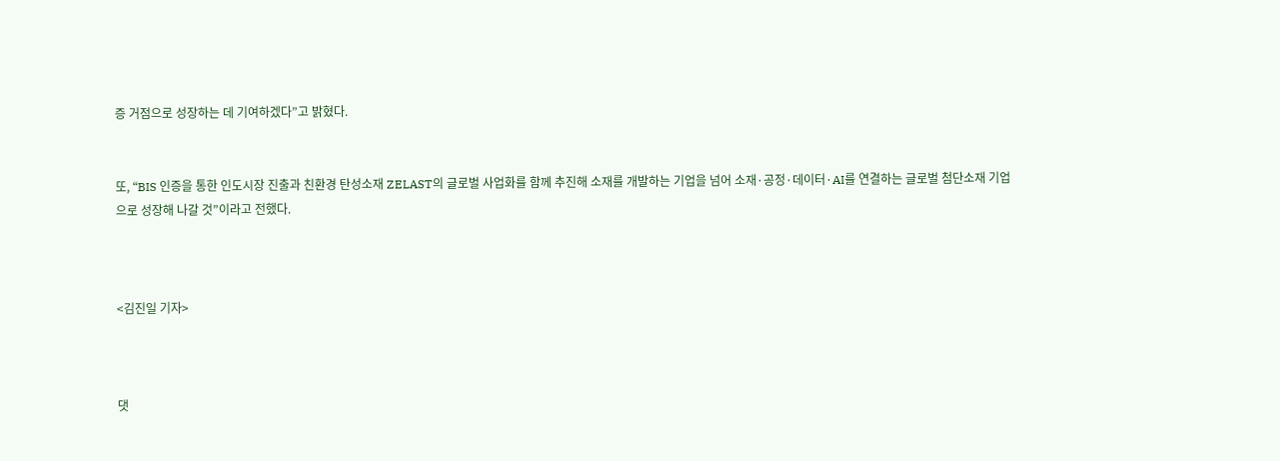증 거점으로 성장하는 데 기여하겠다”고 밝혔다.


또, “BIS 인증을 통한 인도시장 진출과 친환경 탄성소재 ZELAST의 글로벌 사업화를 함께 추진해 소재를 개발하는 기업을 넘어 소재·공정·데이터·AI를 연결하는 글로벌 첨단소재 기업으로 성장해 나갈 것”이라고 전했다.



<김진일 기자>



댓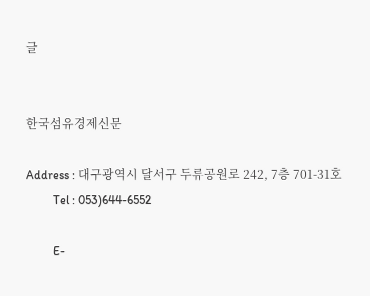글


한국섬유경제신문

Address : 대구광역시 달서구 두류공원로 242, 7층 701-31호
         Tel : 053)644-6552

         E-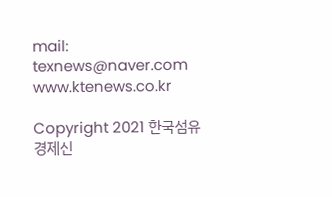mail: texnews@naver.com                                                                   www.ktenews.co.kr

Copyright 2021 한국섬유경제신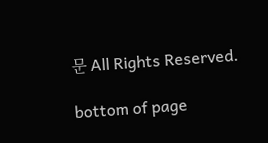문 All Rights Reserved.

bottom of page